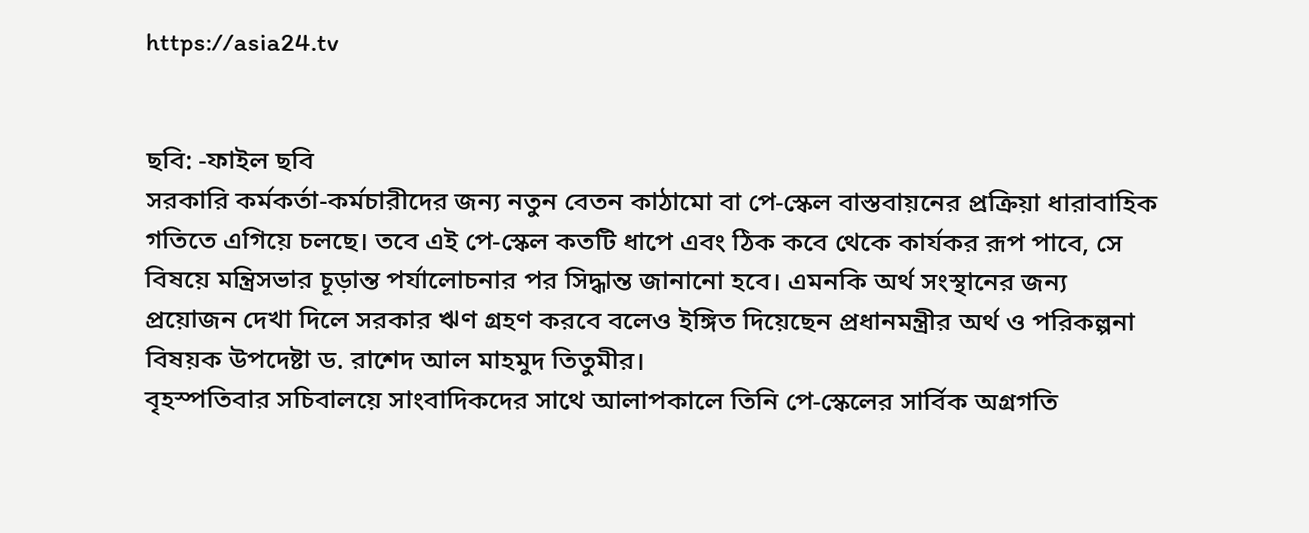https://asia24.tv


ছবি: -ফাইল ছবি
সরকারি কর্মকর্তা-কর্মচারীদের জন্য নতুন বেতন কাঠামো বা পে-স্কেল বাস্তবায়নের প্রক্রিয়া ধারাবাহিক গতিতে এগিয়ে চলছে। তবে এই পে-স্কেল কতটি ধাপে এবং ঠিক কবে থেকে কার্যকর রূপ পাবে, সে বিষয়ে মন্ত্রিসভার চূড়ান্ত পর্যালোচনার পর সিদ্ধান্ত জানানো হবে। এমনকি অর্থ সংস্থানের জন্য প্রয়োজন দেখা দিলে সরকার ঋণ গ্রহণ করবে বলেও ইঙ্গিত দিয়েছেন প্রধানমন্ত্রীর অর্থ ও পরিকল্পনা বিষয়ক উপদেষ্টা ড. রাশেদ আল মাহমুদ তিতুমীর।
বৃহস্পতিবার সচিবালয়ে সাংবাদিকদের সাথে আলাপকালে তিনি পে-স্কেলের সার্বিক অগ্রগতি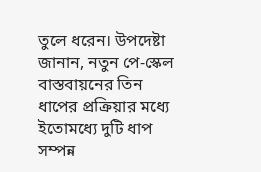তুলে ধরেন। উপদেষ্টা জানান, নতুন পে-স্কেল বাস্তবায়নের তিন ধাপের প্রক্রিয়ার মধ্যে ইতোমধ্যে দুটি ধাপ সম্পন্ন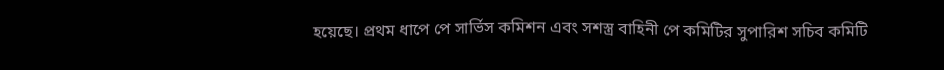হয়েছে। প্রথম ধাপে পে সার্ভিস কমিশন এবং সশস্ত্র বাহিনী পে কমিটির সুপারিশ সচিব কমিটি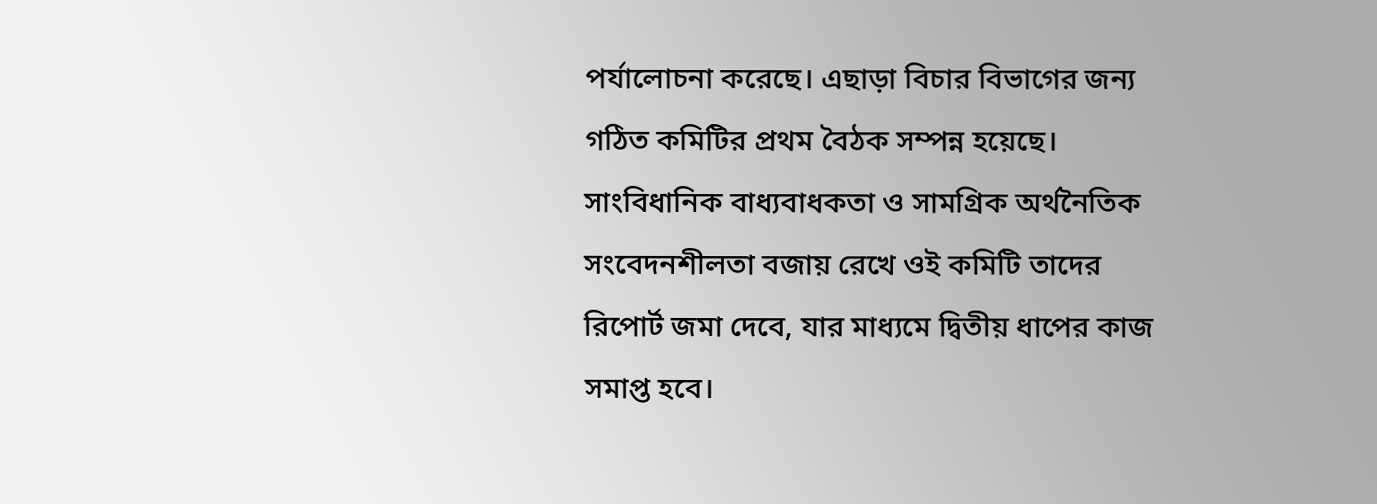পর্যালোচনা করেছে। এছাড়া বিচার বিভাগের জন্য গঠিত কমিটির প্রথম বৈঠক সম্পন্ন হয়েছে। সাংবিধানিক বাধ্যবাধকতা ও সামগ্রিক অর্থনৈতিক সংবেদনশীলতা বজায় রেখে ওই কমিটি তাদের রিপোর্ট জমা দেবে, যার মাধ্যমে দ্বিতীয় ধাপের কাজ সমাপ্ত হবে।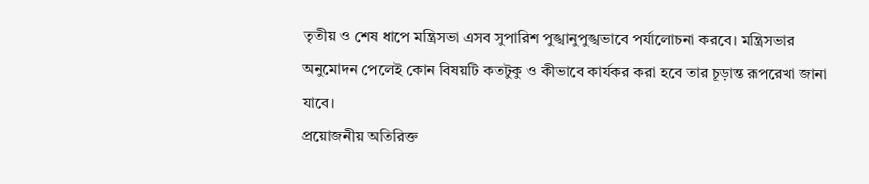তৃতীয় ও শেষ ধাপে মন্ত্রিসভা এসব সুপারিশ পুঙ্খানুপুঙ্খভাবে পর্যালোচনা করবে। মন্ত্রিসভার অনুমোদন পেলেই কোন বিষয়টি কতটুকু ও কীভাবে কার্যকর করা হবে তার চূড়ান্ত রূপরেখা জানা যাবে।
প্রয়োজনীয় অতিরিক্ত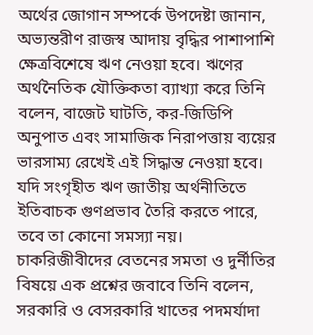অর্থের জোগান সম্পর্কে উপদেষ্টা জানান, অভ্যন্তরীণ রাজস্ব আদায় বৃদ্ধির পাশাপাশি ক্ষেত্রবিশেষে ঋণ নেওয়া হবে। ঋণের অর্থনৈতিক যৌক্তিকতা ব্যাখ্যা করে তিনি বলেন, বাজেট ঘাটতি, কর-জিডিপি অনুপাত এবং সামাজিক নিরাপত্তায় ব্যয়ের ভারসাম্য রেখেই এই সিদ্ধান্ত নেওয়া হবে। যদি সংগৃহীত ঋণ জাতীয় অর্থনীতিতে ইতিবাচক গুণপ্রভাব তৈরি করতে পারে, তবে তা কোনো সমস্যা নয়।
চাকরিজীবীদের বেতনের সমতা ও দুর্নীতির বিষয়ে এক প্রশ্নের জবাবে তিনি বলেন, সরকারি ও বেসরকারি খাতের পদমর্যাদা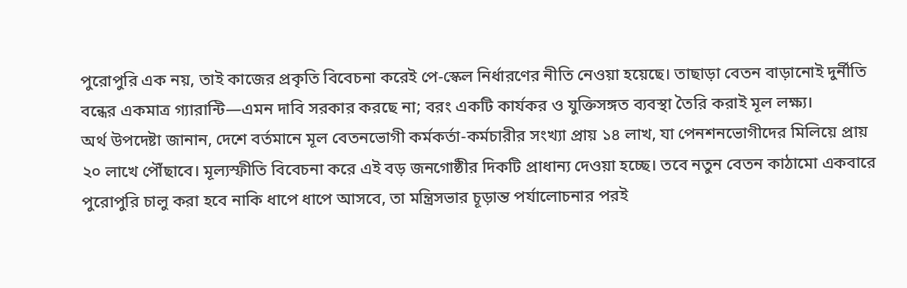পুরোপুরি এক নয়, তাই কাজের প্রকৃতি বিবেচনা করেই পে-স্কেল নির্ধারণের নীতি নেওয়া হয়েছে। তাছাড়া বেতন বাড়ানোই দুর্নীতি বন্ধের একমাত্র গ্যারান্টি—এমন দাবি সরকার করছে না; বরং একটি কার্যকর ও যুক্তিসঙ্গত ব্যবস্থা তৈরি করাই মূল লক্ষ্য।
অর্থ উপদেষ্টা জানান, দেশে বর্তমানে মূল বেতনভোগী কর্মকর্তা-কর্মচারীর সংখ্যা প্রায় ১৪ লাখ, যা পেনশনভোগীদের মিলিয়ে প্রায় ২০ লাখে পৌঁছাবে। মূল্যস্ফীতি বিবেচনা করে এই বড় জনগোষ্ঠীর দিকটি প্রাধান্য দেওয়া হচ্ছে। তবে নতুন বেতন কাঠামো একবারে পুরোপুরি চালু করা হবে নাকি ধাপে ধাপে আসবে, তা মন্ত্রিসভার চূড়ান্ত পর্যালোচনার পরই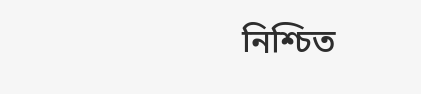নিশ্চিত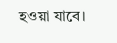হওয়া যাবে।